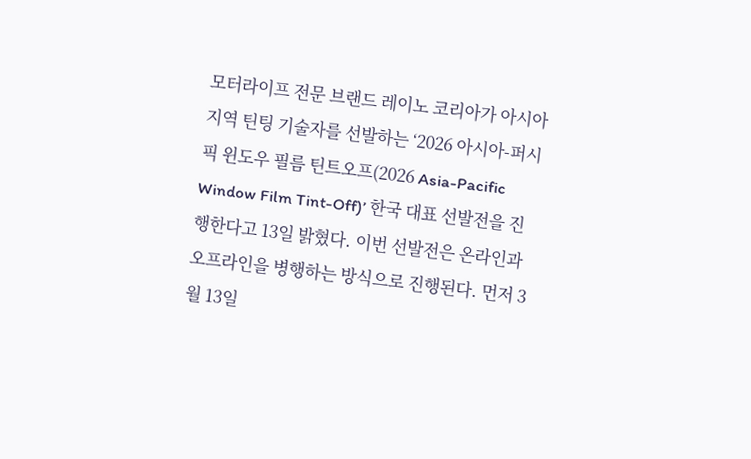모터라이프 전문 브랜드 레이노 코리아가 아시아 지역 틴팅 기술자를 선발하는 ‘2026 아시아-퍼시픽 윈도우 필름 틴트오프(2026 Asia-Pacific Window Film Tint-Off)’ 한국 대표 선발전을 진행한다고 13일 밝혔다. 이번 선발전은 온라인과 오프라인을 병행하는 방식으로 진행된다. 먼저 3월 13일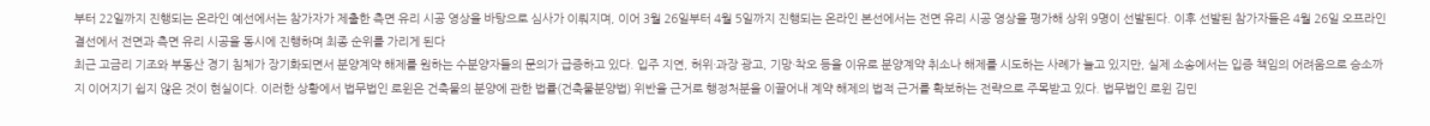부터 22일까지 진행되는 온라인 예선에서는 참가자가 제출한 측면 유리 시공 영상을 바탕으로 심사가 이뤄지며, 이어 3월 26일부터 4월 5일까지 진행되는 온라인 본선에서는 전면 유리 시공 영상을 평가해 상위 9명이 선발된다. 이후 선발된 참가자들은 4월 26일 오프라인 결선에서 전면과 측면 유리 시공을 동시에 진행하며 최종 순위를 가리게 된다
최근 고금리 기조와 부동산 경기 침체가 장기화되면서 분양계약 해제를 원하는 수분양자들의 문의가 급증하고 있다. 입주 지연, 허위·과장 광고, 기망·착오 등을 이유로 분양계약 취소나 해제를 시도하는 사례가 늘고 있지만, 실제 소송에서는 입증 책임의 어려움으로 승소까지 이어지기 쉽지 않은 것이 현실이다. 이러한 상황에서 법무법인 로윈은 건축물의 분양에 관한 법률(건축물분양법) 위반을 근거로 행정처분을 이끌어내 계약 해제의 법적 근거를 확보하는 전략으로 주목받고 있다. 법무법인 로윈 김민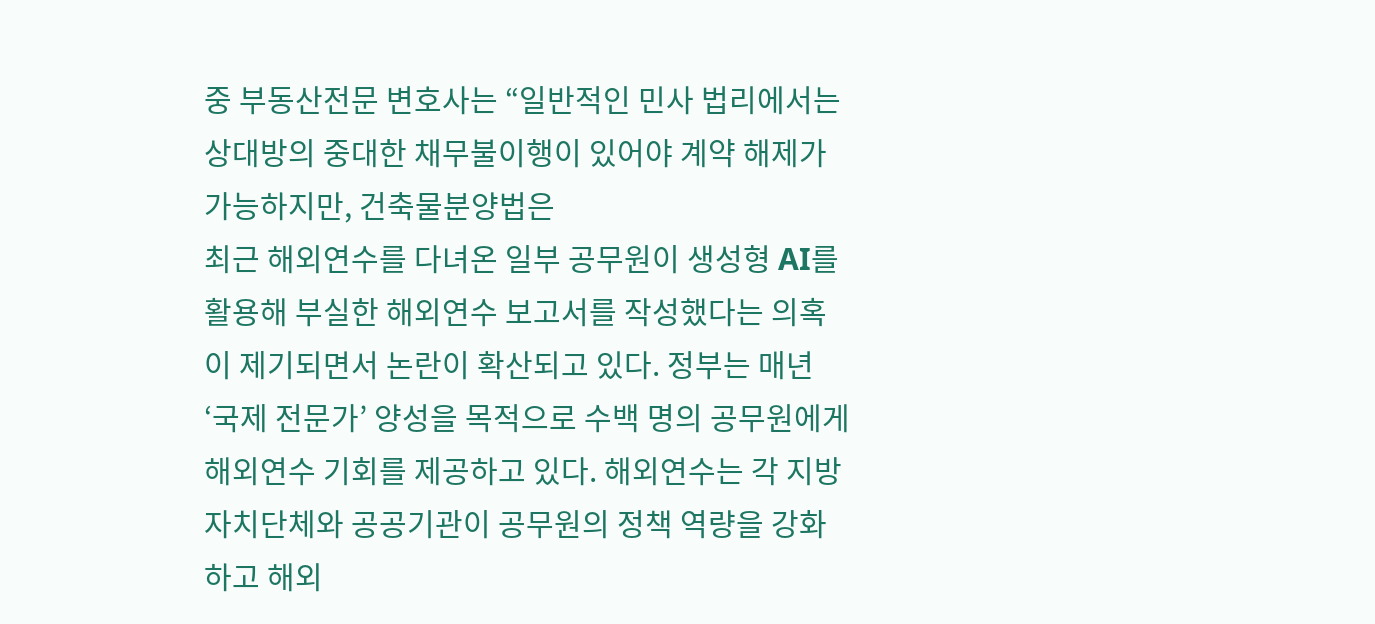중 부동산전문 변호사는 “일반적인 민사 법리에서는 상대방의 중대한 채무불이행이 있어야 계약 해제가 가능하지만, 건축물분양법은
최근 해외연수를 다녀온 일부 공무원이 생성형 AI를 활용해 부실한 해외연수 보고서를 작성했다는 의혹이 제기되면서 논란이 확산되고 있다. 정부는 매년 ‘국제 전문가’ 양성을 목적으로 수백 명의 공무원에게 해외연수 기회를 제공하고 있다. 해외연수는 각 지방자치단체와 공공기관이 공무원의 정책 역량을 강화하고 해외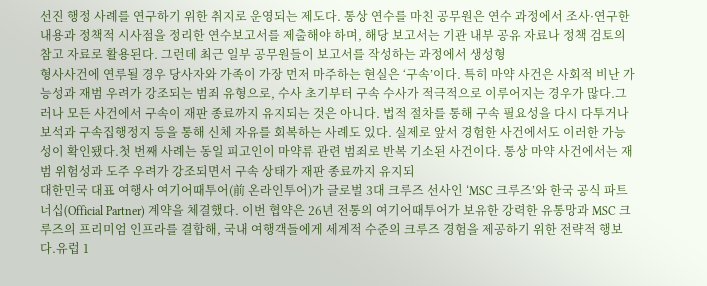선진 행정 사례를 연구하기 위한 취지로 운영되는 제도다. 통상 연수를 마친 공무원은 연수 과정에서 조사·연구한 내용과 정책적 시사점을 정리한 연수보고서를 제출해야 하며, 해당 보고서는 기관 내부 공유 자료나 정책 검토의 참고 자료로 활용된다. 그런데 최근 일부 공무원들이 보고서를 작성하는 과정에서 생성형
형사사건에 연루될 경우 당사자와 가족이 가장 먼저 마주하는 현실은 ‘구속’이다. 특히 마약 사건은 사회적 비난 가능성과 재범 우려가 강조되는 범죄 유형으로, 수사 초기부터 구속 수사가 적극적으로 이루어지는 경우가 많다.그러나 모든 사건에서 구속이 재판 종료까지 유지되는 것은 아니다. 법적 절차를 통해 구속 필요성을 다시 다투거나 보석과 구속집행정지 등을 통해 신체 자유를 회복하는 사례도 있다. 실제로 앞서 경험한 사건에서도 이러한 가능성이 확인됐다.첫 번째 사례는 동일 피고인이 마약류 관련 범죄로 반복 기소된 사건이다. 통상 마약 사건에서는 재범 위험성과 도주 우려가 강조되면서 구속 상태가 재판 종료까지 유지되
대한민국 대표 여행사 여기어때투어(前 온라인투어)가 글로벌 3대 크루즈 선사인 ‘MSC 크루즈’와 한국 공식 파트너십(Official Partner) 계약을 체결했다. 이번 협약은 26년 전통의 여기어때투어가 보유한 강력한 유통망과 MSC 크루즈의 프리미엄 인프라를 결합해, 국내 여행객들에게 세계적 수준의 크루즈 경험을 제공하기 위한 전략적 행보다.유럽 1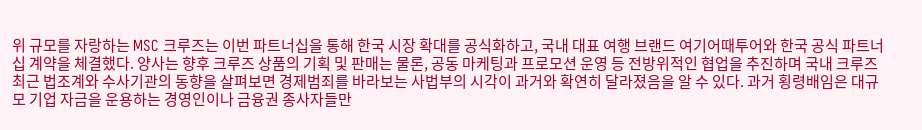위 규모를 자랑하는 MSC 크루즈는 이번 파트너십을 통해 한국 시장 확대를 공식화하고, 국내 대표 여행 브랜드 여기어때투어와 한국 공식 파트너십 계약을 체결했다. 양사는 향후 크루즈 상품의 기획 및 판매는 물론, 공동 마케팅과 프로모션 운영 등 전방위적인 협업을 추진하며 국내 크루즈
최근 법조계와 수사기관의 동향을 살펴보면 경제범죄를 바라보는 사법부의 시각이 과거와 확연히 달라졌음을 알 수 있다. 과거 횡령배임은 대규모 기업 자금을 운용하는 경영인이나 금융권 종사자들만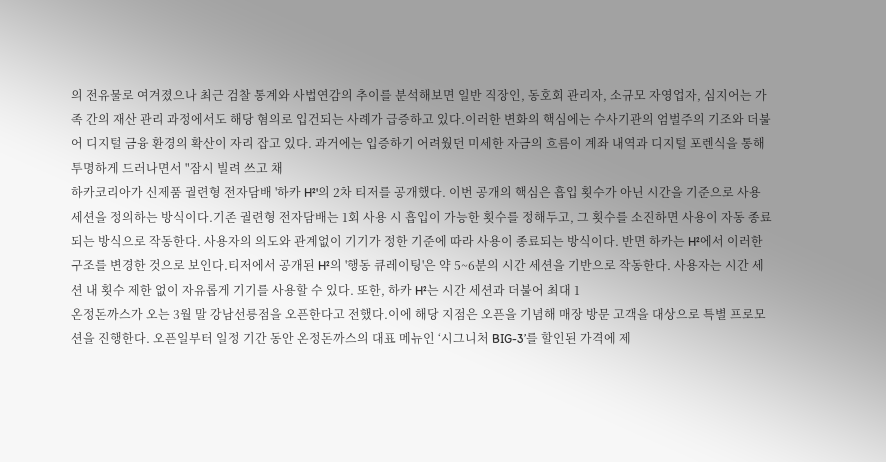의 전유물로 여겨졌으나 최근 검찰 통계와 사법연감의 추이를 분석해보면 일반 직장인, 동호회 관리자, 소규모 자영업자, 심지어는 가족 간의 재산 관리 과정에서도 해당 혐의로 입건되는 사례가 급증하고 있다.이러한 변화의 핵심에는 수사기관의 엄벌주의 기조와 더불어 디지털 금융 환경의 확산이 자리 잡고 있다. 과거에는 입증하기 어려웠던 미세한 자금의 흐름이 계좌 내역과 디지털 포렌식을 통해 투명하게 드러나면서 "잠시 빌려 쓰고 채
하카코리아가 신제품 궐련형 전자담배 '하카 H²'의 2차 티저를 공개했다. 이번 공개의 핵심은 흡입 횟수가 아닌 시간을 기준으로 사용 세션을 정의하는 방식이다.기존 궐련형 전자담배는 1회 사용 시 흡입이 가능한 횟수를 정해두고, 그 횟수를 소진하면 사용이 자동 종료되는 방식으로 작동한다. 사용자의 의도와 관계없이 기기가 정한 기준에 따라 사용이 종료되는 방식이다. 반면 하카는 H²에서 이러한 구조를 변경한 것으로 보인다.티저에서 공개된 H²의 '행동 큐레이팅'은 약 5~6분의 시간 세션을 기반으로 작동한다. 사용자는 시간 세션 내 횟수 제한 없이 자유롭게 기기를 사용할 수 있다. 또한, 하카 H²는 시간 세션과 더불어 최대 1
온정돈까스가 오는 3월 말 강남선릉점을 오픈한다고 전했다.이에 해당 지점은 오픈을 기념해 매장 방문 고객을 대상으로 특별 프로모션을 진행한다. 오픈일부터 일정 기간 동안 온정돈까스의 대표 메뉴인 ‘시그니처 BIG-3’를 할인된 가격에 제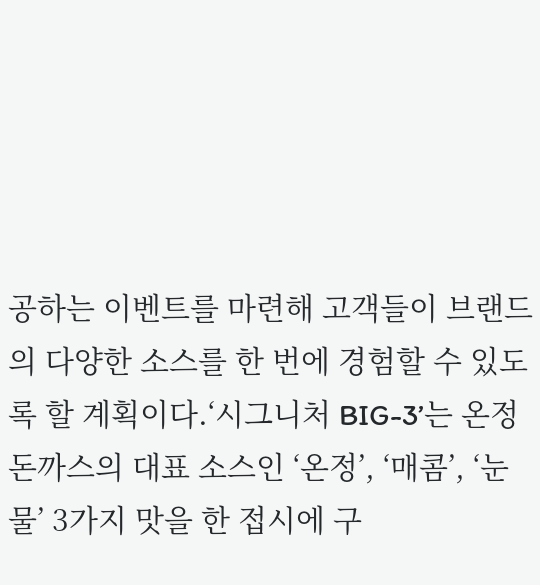공하는 이벤트를 마련해 고객들이 브랜드의 다양한 소스를 한 번에 경험할 수 있도록 할 계획이다.‘시그니처 BIG-3’는 온정돈까스의 대표 소스인 ‘온정’, ‘매콤’, ‘눈물’ 3가지 맛을 한 접시에 구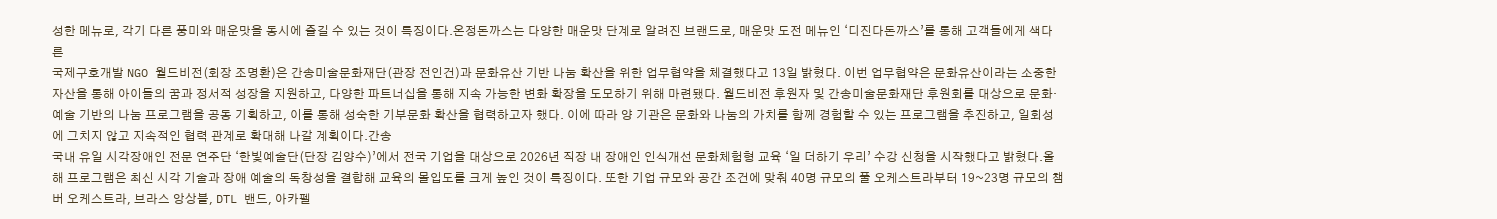성한 메뉴로, 각기 다른 풍미와 매운맛을 동시에 즐길 수 있는 것이 특징이다.온정돈까스는 다양한 매운맛 단계로 알려진 브랜드로, 매운맛 도전 메뉴인 ‘디진다돈까스’를 통해 고객들에게 색다른
국제구호개발 NGO 월드비전(회장 조명환)은 간송미술문화재단(관장 전인건)과 문화유산 기반 나눔 확산을 위한 업무협약을 체결했다고 13일 밝혔다. 이번 업무협약은 문화유산이라는 소중한 자산을 통해 아이들의 꿈과 정서적 성장을 지원하고, 다양한 파트너십을 통해 지속 가능한 변화 확장을 도모하기 위해 마련됐다. 월드비전 후원자 및 간송미술문화재단 후원회를 대상으로 문화·예술 기반의 나눔 프로그램을 공동 기획하고, 이를 통해 성숙한 기부문화 확산을 협력하고자 했다. 이에 따라 양 기관은 문화와 나눔의 가치를 함께 경험할 수 있는 프로그램을 추진하고, 일회성에 그치지 않고 지속적인 협력 관계로 확대해 나갈 계획이다.간송
국내 유일 시각장애인 전문 연주단 ‘한빛예술단(단장 김양수)’에서 전국 기업을 대상으로 2026년 직장 내 장애인 인식개선 문화체험형 교육 ‘일 더하기 우리’ 수강 신청을 시작했다고 밝혔다.올해 프로그램은 최신 시각 기술과 장애 예술의 독창성을 결합해 교육의 몰입도를 크게 높인 것이 특징이다. 또한 기업 규모와 공간 조건에 맞춰 40명 규모의 풀 오케스트라부터 19~23명 규모의 챔버 오케스트라, 브라스 앙상블, DTL 밴드, 아카펠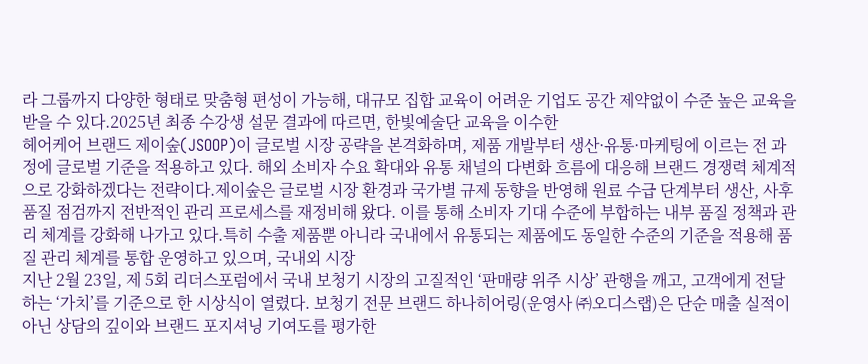라 그룹까지 다양한 형태로 맞춤형 편성이 가능해, 대규모 집합 교육이 어려운 기업도 공간 제약없이 수준 높은 교육을 받을 수 있다.2025년 최종 수강생 설문 결과에 따르면, 한빛예술단 교육을 이수한
헤어케어 브랜드 제이숲(JSOOP)이 글로벌 시장 공략을 본격화하며, 제품 개발부터 생산·유통·마케팅에 이르는 전 과정에 글로벌 기준을 적용하고 있다. 해외 소비자 수요 확대와 유통 채널의 다변화 흐름에 대응해 브랜드 경쟁력 체계적으로 강화하겠다는 전략이다.제이숲은 글로벌 시장 환경과 국가별 규제 동향을 반영해 원료 수급 단계부터 생산, 사후 품질 점검까지 전반적인 관리 프로세스를 재정비해 왔다. 이를 통해 소비자 기대 수준에 부합하는 내부 품질 정책과 관리 체계를 강화해 나가고 있다.특히 수출 제품뿐 아니라 국내에서 유통되는 제품에도 동일한 수준의 기준을 적용해 품질 관리 체계를 통합 운영하고 있으며, 국내외 시장
지난 2월 23일, 제 5회 리더스포럼에서 국내 보청기 시장의 고질적인 ‘판매량 위주 시상’ 관행을 깨고, 고객에게 전달하는 ‘가치’를 기준으로 한 시상식이 열렸다. 보청기 전문 브랜드 하나히어링(운영사 ㈜오디스랩)은 단순 매출 실적이 아닌 상담의 깊이와 브랜드 포지셔닝 기여도를 평가한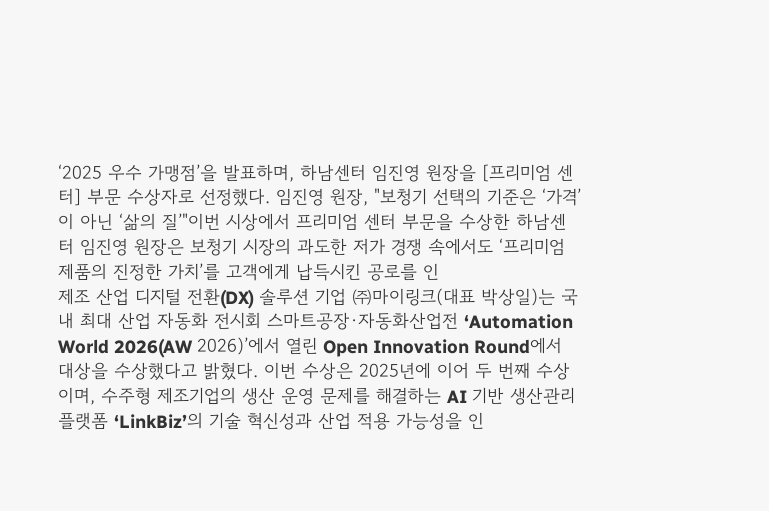‘2025 우수 가맹점’을 발표하며, 하남센터 임진영 원장을 [프리미엄 센터] 부문 수상자로 선정했다. 임진영 원장, "보청기 선택의 기준은 ‘가격’이 아닌 ‘삶의 질’"이번 시상에서 프리미엄 센터 부문을 수상한 하남센터 임진영 원장은 보청기 시장의 과도한 저가 경쟁 속에서도 ‘프리미엄 제품의 진정한 가치’를 고객에게 납득시킨 공로를 인
제조 산업 디지털 전환(DX) 솔루션 기업 ㈜마이링크(대표 박상일)는 국내 최대 산업 자동화 전시회 스마트공장·자동화산업전 ‘Automation World 2026(AW 2026)’에서 열린 Open Innovation Round에서 대상을 수상했다고 밝혔다. 이번 수상은 2025년에 이어 두 번째 수상이며, 수주형 제조기업의 생산 운영 문제를 해결하는 AI 기반 생산관리 플랫폼 ‘LinkBiz’의 기술 혁신성과 산업 적용 가능성을 인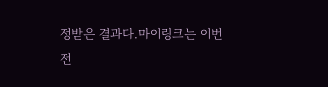정받은 결과다.마이링크는 이번 전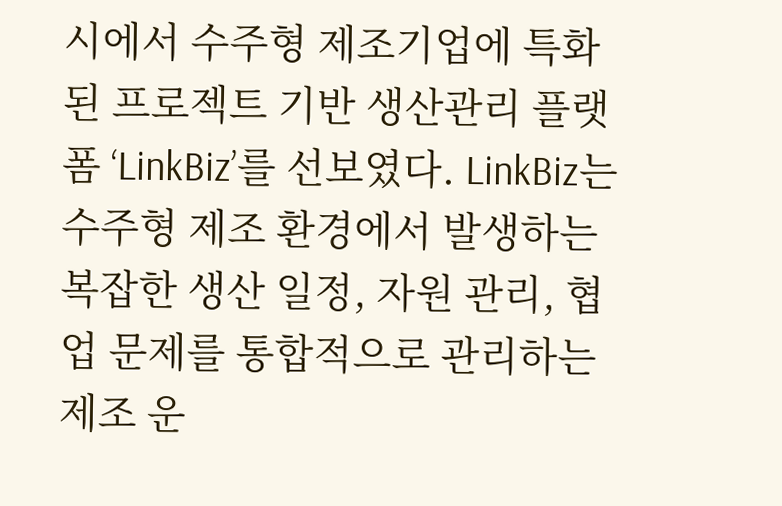시에서 수주형 제조기업에 특화된 프로젝트 기반 생산관리 플랫폼 ‘LinkBiz’를 선보였다. LinkBiz는 수주형 제조 환경에서 발생하는 복잡한 생산 일정, 자원 관리, 협업 문제를 통합적으로 관리하는 제조 운